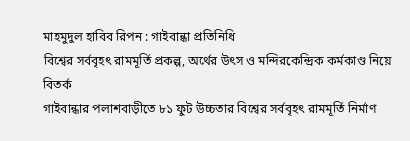মাহমুদুল হাবিব রিপন : গাইবান্ধা প্রতিনিধি
বিশ্বের সর্ববৃহৎ রামমূর্তি প্রকল্প, অর্থের উৎস ও মন্দিরকেন্দ্রিক কর্মকাণ্ড নিয়ে বিতর্ক
গাইবান্ধার পলাশবাড়ীতে ৮১ ফুট উচ্চতার বিশ্বের সর্ববৃহৎ রামমূর্তি নির্মাণ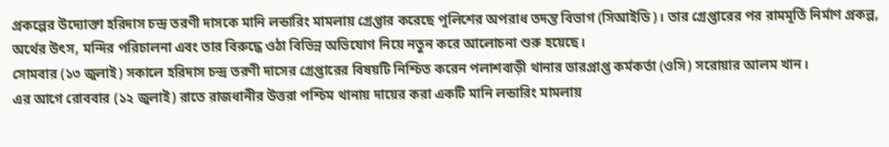প্রকল্পের উদ্যোক্তা হরিদাস চন্দ্র তরণী দাসকে মানি লন্ডারিং মামলায় গ্রেপ্তার করেছে পুলিশের অপরাধ তদন্ত বিভাগ (সিআইডি)। তার গ্রেপ্তারের পর রামমূর্তি নির্মাণ প্রকল্প, অর্থের উৎস, মন্দির পরিচালনা এবং তার বিরুদ্ধে ওঠা বিভিন্ন অভিযোগ নিয়ে নতুন করে আলোচনা শুরু হয়েছে।
সোমবার (১৩ জুলাই) সকালে হরিদাস চন্দ্র তরণী দাসের গ্রেপ্তারের বিষয়টি নিশ্চিত করেন পলাশবাড়ী থানার ভারপ্রাপ্ত কর্মকর্তা (ওসি) সরোয়ার আলম খান।
এর আগে রোববার (১২ জুলাই) রাতে রাজধানীর উত্তরা পশ্চিম থানায় দায়ের করা একটি মানি লন্ডারিং মামলায়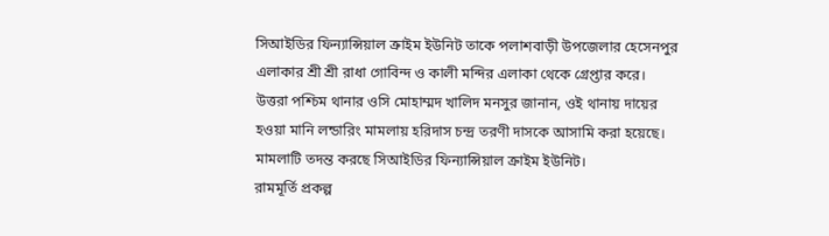সিআইডির ফিন্যান্সিয়াল ক্রাইম ইউনিট তাকে পলাশবাড়ী উপজেলার হেসেনপুর এলাকার শ্রী শ্রী রাধা গোবিন্দ ও কালী মন্দির এলাকা থেকে গ্রেপ্তার করে।
উত্তরা পশ্চিম থানার ওসি মোহাম্মদ খালিদ মনসুর জানান, ওই থানায় দায়ের হওয়া মানি লন্ডারিং মামলায় হরিদাস চন্দ্র তরণী দাসকে আসামি করা হয়েছে। মামলাটি তদন্ত করছে সিআইডির ফিন্যান্সিয়াল ক্রাইম ইউনিট।
রামমূর্তি প্রকল্প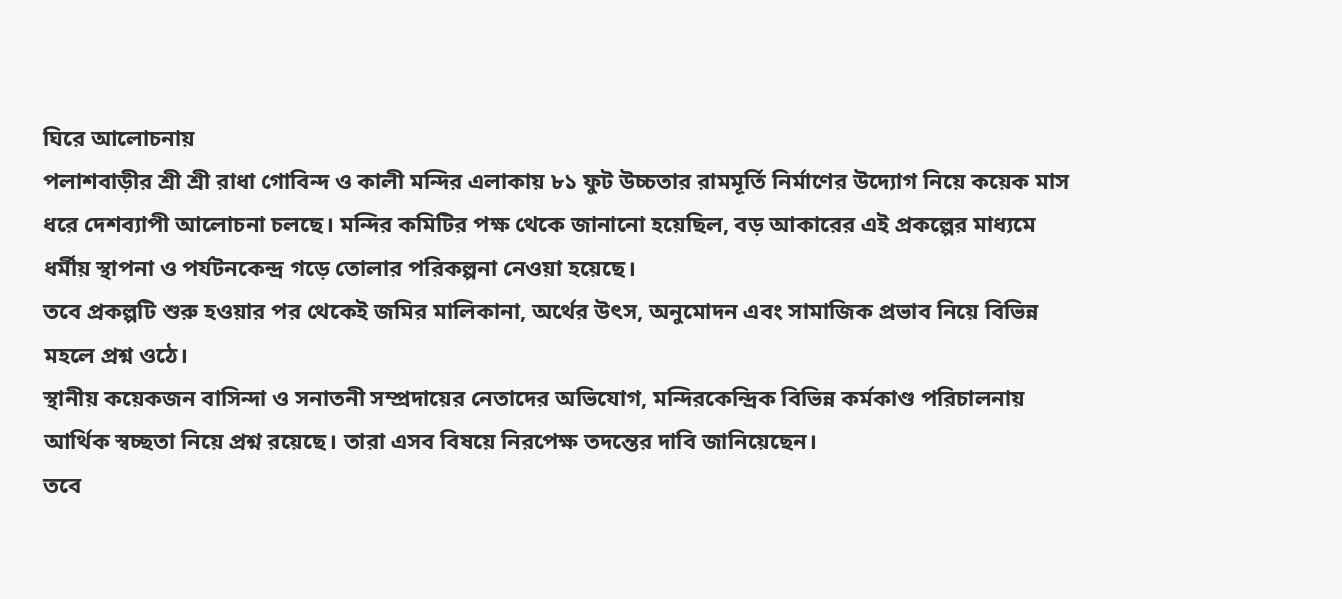ঘিরে আলোচনায়
পলাশবাড়ীর শ্রী শ্রী রাধা গোবিন্দ ও কালী মন্দির এলাকায় ৮১ ফুট উচ্চতার রামমূর্তি নির্মাণের উদ্যোগ নিয়ে কয়েক মাস ধরে দেশব্যাপী আলোচনা চলছে। মন্দির কমিটির পক্ষ থেকে জানানো হয়েছিল, বড় আকারের এই প্রকল্পের মাধ্যমে ধর্মীয় স্থাপনা ও পর্যটনকেন্দ্র গড়ে তোলার পরিকল্পনা নেওয়া হয়েছে।
তবে প্রকল্পটি শুরু হওয়ার পর থেকেই জমির মালিকানা, অর্থের উৎস, অনুমোদন এবং সামাজিক প্রভাব নিয়ে বিভিন্ন মহলে প্রশ্ন ওঠে।
স্থানীয় কয়েকজন বাসিন্দা ও সনাতনী সম্প্রদায়ের নেতাদের অভিযোগ, মন্দিরকেন্দ্রিক বিভিন্ন কর্মকাণ্ড পরিচালনায় আর্থিক স্বচ্ছতা নিয়ে প্রশ্ন রয়েছে। তারা এসব বিষয়ে নিরপেক্ষ তদন্তের দাবি জানিয়েছেন।
তবে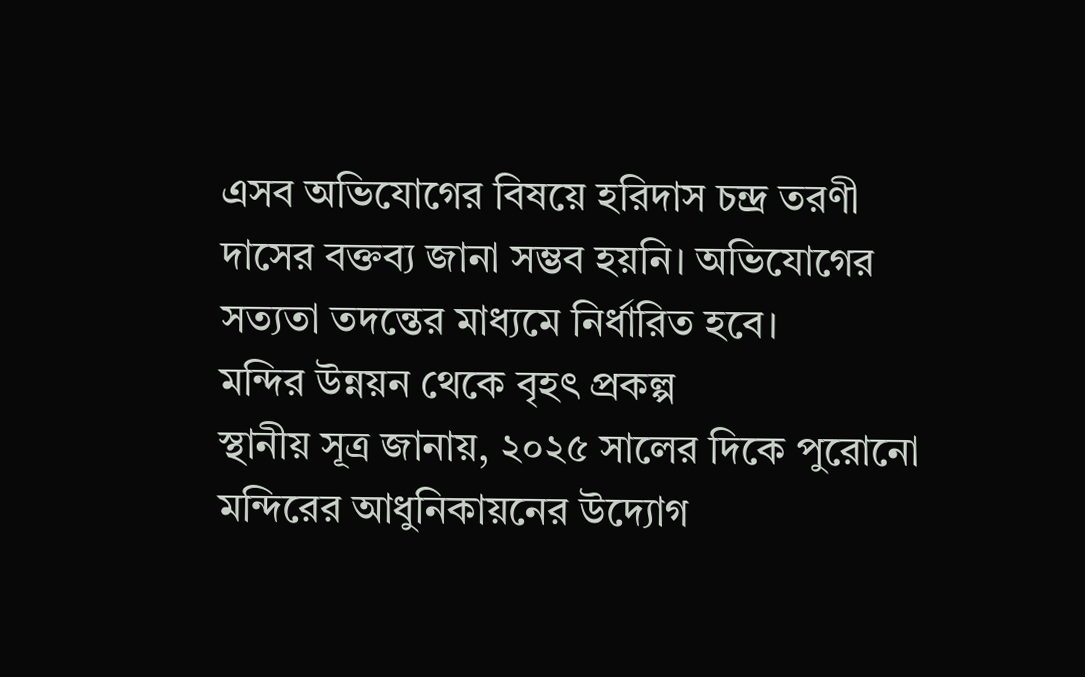এসব অভিযোগের বিষয়ে হরিদাস চন্দ্র তরণী দাসের বক্তব্য জানা সম্ভব হয়নি। অভিযোগের সত্যতা তদন্তের মাধ্যমে নির্ধারিত হবে।
মন্দির উন্নয়ন থেকে বৃহৎ প্রকল্প
স্থানীয় সূত্র জানায়, ২০২৫ সালের দিকে পুরোনো মন্দিরের আধুনিকায়নের উদ্যোগ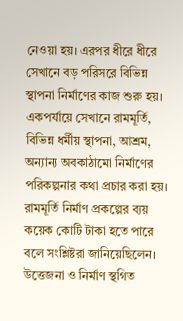নেওয়া হয়। এরপর ধীরে ধীরে সেখানে বড় পরিসরে বিভিন্ন স্থাপনা নির্মাণের কাজ শুরু হয়।
একপর্যায়ে সেখানে রামমূর্তি, বিভিন্ন ধর্মীয় স্থাপনা, আশ্রম, অন্যান্য অবকাঠামো নির্মাণের পরিকল্পনার কথা প্রচার করা হয়। রামমূর্তি নির্মাণ প্রকল্পের ব্যয় কয়েক কোটি টাকা হতে পারে বলে সংশ্লিষ্টরা জানিয়েছিলেন।
উত্তেজনা ও নির্মাণ স্থগিত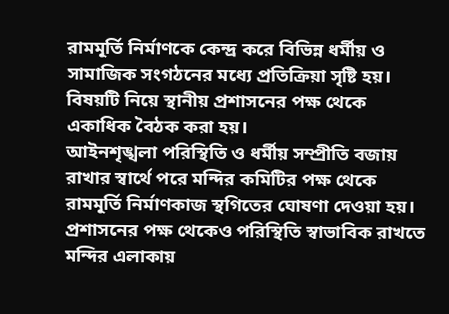রামমূর্তি নির্মাণকে কেন্দ্র করে বিভিন্ন ধর্মীয় ও সামাজিক সংগঠনের মধ্যে প্রতিক্রিয়া সৃষ্টি হয়। বিষয়টি নিয়ে স্থানীয় প্রশাসনের পক্ষ থেকে একাধিক বৈঠক করা হয়।
আইনশৃঙ্খলা পরিস্থিতি ও ধর্মীয় সম্প্রীতি বজায় রাখার স্বার্থে পরে মন্দির কমিটির পক্ষ থেকে রামমূর্তি নির্মাণকাজ স্থগিতের ঘোষণা দেওয়া হয়।
প্রশাসনের পক্ষ থেকেও পরিস্থিতি স্বাভাবিক রাখতে মন্দির এলাকায়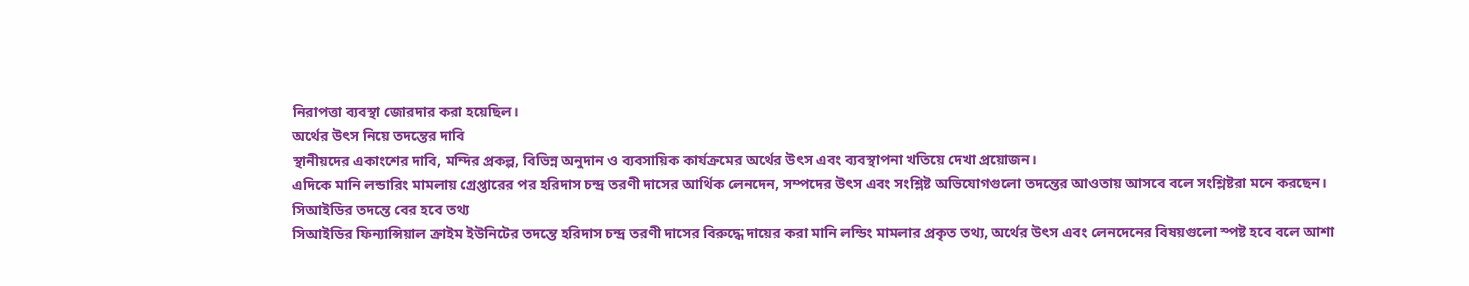নিরাপত্তা ব্যবস্থা জোরদার করা হয়েছিল।
অর্থের উৎস নিয়ে তদন্তের দাবি
স্থানীয়দের একাংশের দাবি, মন্দির প্রকল্প, বিভিন্ন অনুদান ও ব্যবসায়িক কার্যক্রমের অর্থের উৎস এবং ব্যবস্থাপনা খতিয়ে দেখা প্রয়োজন।
এদিকে মানি লন্ডারিং মামলায় গ্রেপ্তারের পর হরিদাস চন্দ্র তরণী দাসের আর্থিক লেনদেন, সম্পদের উৎস এবং সংশ্লিষ্ট অভিযোগগুলো তদন্তের আওতায় আসবে বলে সংশ্লিষ্টরা মনে করছেন।
সিআইডির তদন্তে বের হবে তথ্য
সিআইডির ফিন্যান্সিয়াল ক্রাইম ইউনিটের তদন্তে হরিদাস চন্দ্র তরণী দাসের বিরুদ্ধে দায়ের করা মানি লন্ডিং মামলার প্রকৃত তথ্য, অর্থের উৎস এবং লেনদেনের বিষয়গুলো স্পষ্ট হবে বলে আশা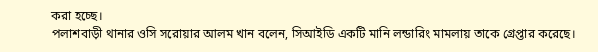করা হচ্ছে।
পলাশবাড়ী থানার ওসি সরোয়ার আলম খান বলেন, সিআইডি একটি মানি লন্ডারিং মামলায় তাকে গ্রেপ্তার করেছে।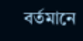বর্তমানে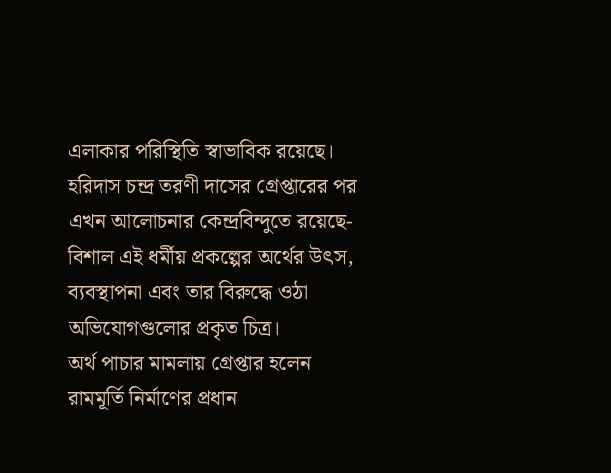এলাকার পরিস্থিতি স্বাভাবিক রয়েছে।
হরিদাস চন্দ্র তরণী দাসের গ্রেপ্তারের পর এখন আলোচনার কেন্দ্রবিন্দুতে রয়েছে-বিশাল এই ধর্মীয় প্রকল্পের অর্থের উৎস, ব্যবস্থাপনা এবং তার বিরুদ্ধে ওঠা অভিযোগগুলোর প্রকৃত চিত্র।
অর্থ পাচার মামলায় গ্রেপ্তার হলেন রামমূর্তি নির্মাণের প্রধান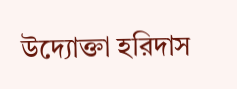উদ্যোক্তা হরিদাস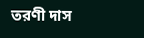তরণী দাস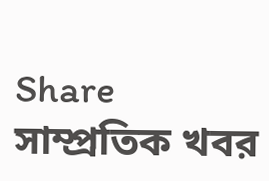Share
সাম্প্রতিক খবর